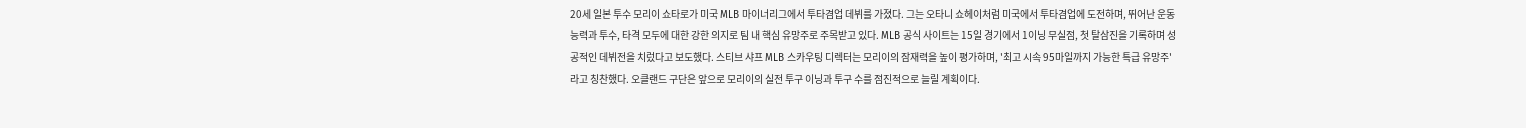20세 일본 투수 모리이 쇼타로가 미국 MLB 마이너리그에서 투타겸업 데뷔를 가졌다. 그는 오타니 쇼헤이처럼 미국에서 투타겸업에 도전하며, 뛰어난 운동 능력과 투수, 타격 모두에 대한 강한 의지로 팀 내 핵심 유망주로 주목받고 있다. MLB 공식 사이트는 15일 경기에서 1이닝 무실점, 첫 탈삼진을 기록하며 성공적인 데뷔전을 치렀다고 보도했다. 스티브 샤프 MLB 스카우팅 디렉터는 모리이의 잠재력을 높이 평가하며, '최고 시속 95마일까지 가능한 특급 유망주'라고 칭찬했다. 오클랜드 구단은 앞으로 모리이의 실전 투구 이닝과 투구 수를 점진적으로 늘릴 계획이다.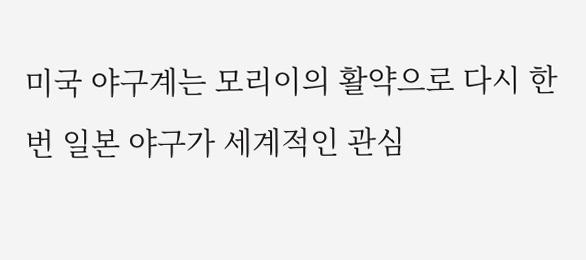미국 야구계는 모리이의 활약으로 다시 한번 일본 야구가 세계적인 관심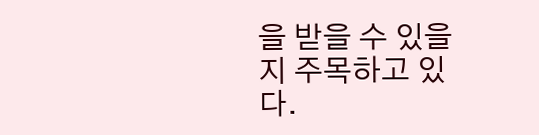을 받을 수 있을지 주목하고 있다.